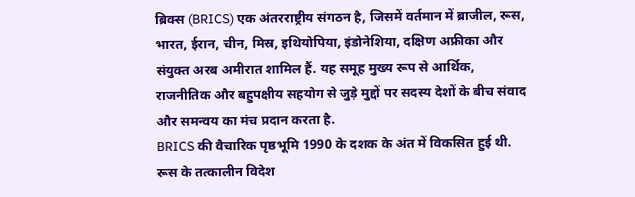ब्रिक्स (BRICS) एक अंतरराष्ट्रीय संगठन है, जिसमें वर्तमान में ब्राजील, रूस, भारत, ईरान, चीन, मिस्र, इथियोपिया, इंडोनेशिया, दक्षिण अफ्रीका और संयुक्त अरब अमीरात शामिल हैं. यह समूह मुख्य रूप से आर्थिक, राजनीतिक और बहुपक्षीय सहयोग से जुड़े मुद्दों पर सदस्य देशों के बीच संवाद और समन्वय का मंच प्रदान करता है.
BRICS की वैचारिक पृष्ठभूमि 1990 के दशक के अंत में विकसित हुई थी. रूस के तत्कालीन विदेश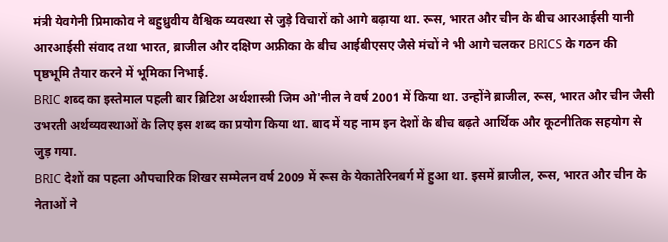मंत्री येवगेनी प्रिमाकोव ने बहुध्रुवीय वैश्विक व्यवस्था से जुड़े विचारों को आगे बढ़ाया था. रूस, भारत और चीन के बीच आरआईसी यानी आरआईसी संवाद तथा भारत, ब्राजील और दक्षिण अफ्रीका के बीच आईबीएसए जैसे मंचों ने भी आगे चलकर BRICS के गठन की पृष्ठभूमि तैयार करने में भूमिका निभाई.
BRIC शब्द का इस्तेमाल पहली बार ब्रिटिश अर्थशास्त्री जिम ओ'नील ने वर्ष 2001 में किया था. उन्होंने ब्राजील, रूस, भारत और चीन जैसी उभरती अर्थव्यवस्थाओं के लिए इस शब्द का प्रयोग किया था. बाद में यह नाम इन देशों के बीच बढ़ते आर्थिक और कूटनीतिक सहयोग से जुड़ गया.
BRIC देशों का पहला औपचारिक शिखर सम्मेलन वर्ष 2009 में रूस के येकातेरिनबर्ग में हुआ था. इसमें ब्राजील, रूस, भारत और चीन के नेताओं ने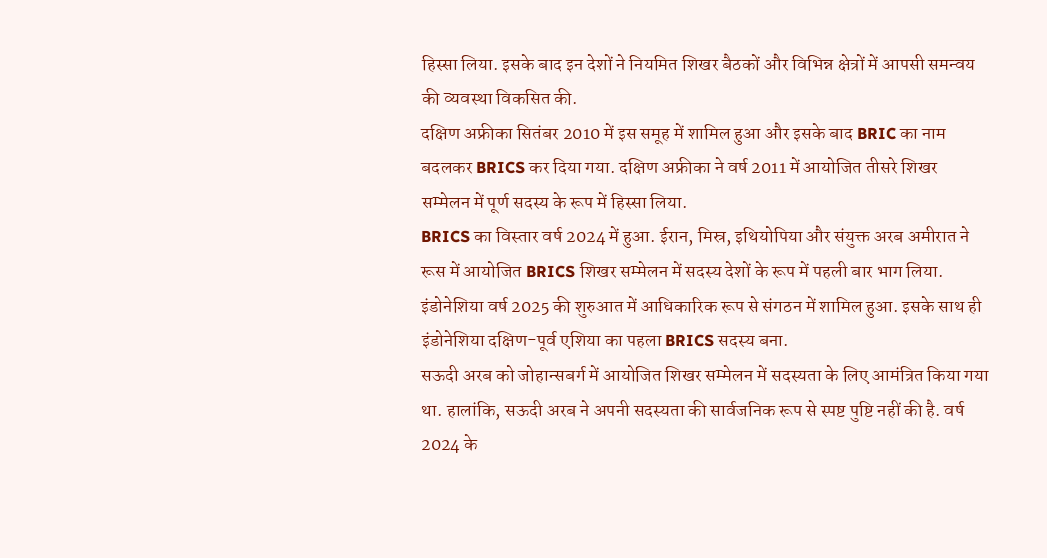हिस्सा लिया. इसके बाद इन देशों ने नियमित शिखर बैठकों और विभिन्न क्षेत्रों में आपसी समन्वय की व्यवस्था विकसित की.
दक्षिण अफ्रीका सितंबर 2010 में इस समूह में शामिल हुआ और इसके बाद BRIC का नाम बदलकर BRICS कर दिया गया. दक्षिण अफ्रीका ने वर्ष 2011 में आयोजित तीसरे शिखर सम्मेलन में पूर्ण सदस्य के रूप में हिस्सा लिया.
BRICS का विस्तार वर्ष 2024 में हुआ. ईरान, मिस्र, इथियोपिया और संयुक्त अरब अमीरात ने रूस में आयोजित BRICS शिखर सम्मेलन में सदस्य देशों के रूप में पहली बार भाग लिया. इंडोनेशिया वर्ष 2025 की शुरुआत में आधिकारिक रूप से संगठन में शामिल हुआ. इसके साथ ही इंडोनेशिया दक्षिण-पूर्व एशिया का पहला BRICS सदस्य बना.
सऊदी अरब को जोहान्सबर्ग में आयोजित शिखर सम्मेलन में सदस्यता के लिए आमंत्रित किया गया था. हालांकि, सऊदी अरब ने अपनी सदस्यता की सार्वजनिक रूप से स्पष्ट पुष्टि नहीं की है. वर्ष 2024 के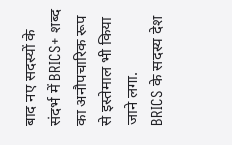बाद नए सदस्यों के संदर्भ में BRICS+ शब्द का अनौपचारिक रूप से इस्तेमाल भी किया जाने लगा.
BRICS के सदस्य देश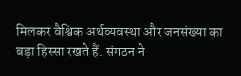मिलकर वैश्विक अर्थव्यवस्था और जनसंख्या का बड़ा हिस्सा रखते हैं. संगठन ने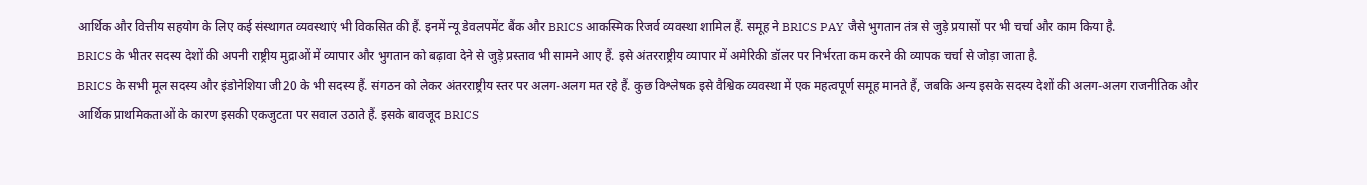आर्थिक और वित्तीय सहयोग के लिए कई संस्थागत व्यवस्थाएं भी विकसित की हैं. इनमें न्यू डेवलपमेंट बैंक और BRICS आकस्मिक रिजर्व व्यवस्था शामिल हैं. समूह ने BRICS PAY जैसे भुगतान तंत्र से जुड़े प्रयासों पर भी चर्चा और काम किया है.
BRICS के भीतर सदस्य देशों की अपनी राष्ट्रीय मुद्राओं में व्यापार और भुगतान को बढ़ावा देने से जुड़े प्रस्ताव भी सामने आए हैं. इसे अंतरराष्ट्रीय व्यापार में अमेरिकी डॉलर पर निर्भरता कम करने की व्यापक चर्चा से जोड़ा जाता है.
BRICS के सभी मूल सदस्य और इंडोनेशिया जी20 के भी सदस्य हैं. संगठन को लेकर अंतरराष्ट्रीय स्तर पर अलग-अलग मत रहे हैं. कुछ विश्लेषक इसे वैश्विक व्यवस्था में एक महत्वपूर्ण समूह मानते हैं, जबकि अन्य इसके सदस्य देशों की अलग-अलग राजनीतिक और आर्थिक प्राथमिकताओं के कारण इसकी एकजुटता पर सवाल उठाते हैं. इसके बावजूद BRICS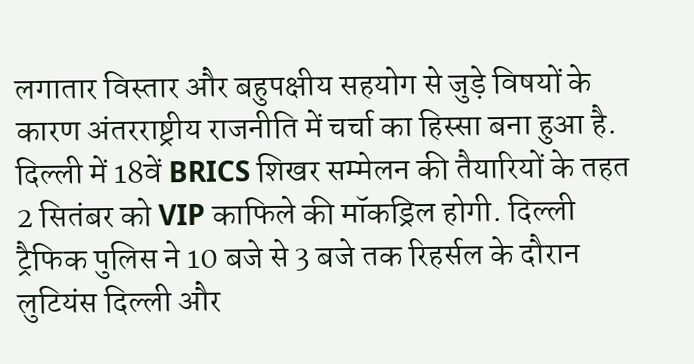लगातार विस्तार और बहुपक्षीय सहयोग से जुड़े विषयों के कारण अंतरराष्ट्रीय राजनीति में चर्चा का हिस्सा बना हुआ है.
दिल्ली में 18वें BRICS शिखर सम्मेलन की तैयारियों के तहत 2 सितंबर को VIP काफिले की मॉकड्रिल होगी. दिल्ली ट्रैफिक पुलिस ने 10 बजे से 3 बजे तक रिहर्सल के दौरान लुटियंस दिल्ली और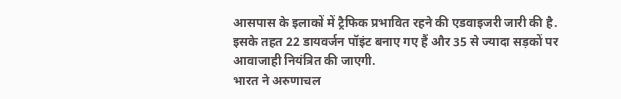आसपास के इलाकों में ट्रैफिक प्रभावित रहने की एडवाइजरी जारी की है. इसके तहत 22 डायवर्जन पॉइंट बनाए गए हैं और 35 से ज्यादा सड़कों पर आवाजाही नियंत्रित की जाएगी.
भारत ने अरुणाचल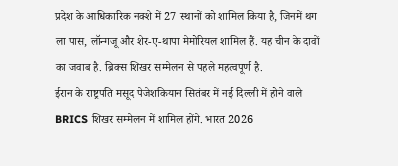प्रदेश के आधिकारिक नक्शे में 27 स्थानों को शामिल किया है, जिनमें थग ला पास, लॉन्गजू और शेर-ए-थापा मेमोरियल शामिल हैं. यह चीन के दावों का जवाब है. ब्रिक्स शिखर सम्मेलन से पहले महत्वपूर्ण है.
ईरान के राष्ट्रपति मसूद पेजेशकियान सितंबर में नई दिल्ली में होने वाले BRICS शिखर सम्मेलन में शामिल होंगे. भारत 2026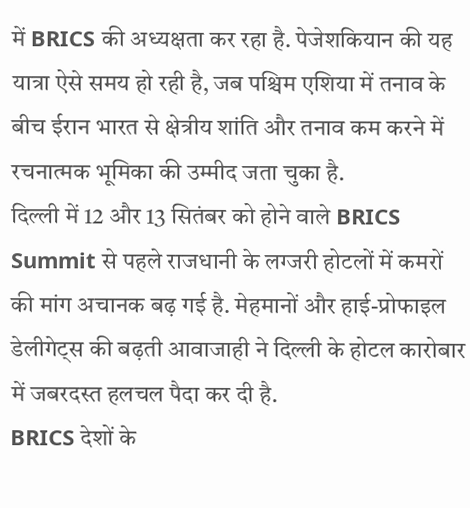में BRICS की अध्यक्षता कर रहा है. पेजेशकियान की यह यात्रा ऐसे समय हो रही है, जब पश्चिम एशिया में तनाव के बीच ईरान भारत से क्षेत्रीय शांति और तनाव कम करने में रचनात्मक भूमिका की उम्मीद जता चुका है.
दिल्ली में 12 और 13 सितंबर को होने वाले BRICS Summit से पहले राजधानी के लग्जरी होटलों में कमरों की मांग अचानक बढ़ गई है. मेहमानों और हाई-प्रोफाइल डेलीगेट्स की बढ़ती आवाजाही ने दिल्ली के होटल कारोबार में जबरदस्त हलचल पैदा कर दी है.
BRICS देशों के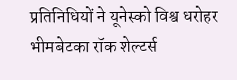प्रतिनिधियों ने यूनेस्को विश्व धरोहर भीमबेटका रॉक शेल्टर्स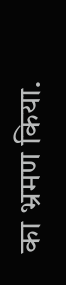का भ्रमण किया.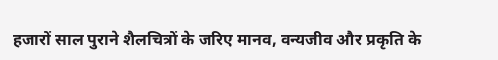हजारों साल पुराने शैलचित्रों के जरिए मानव, वन्यजीव और प्रकृति के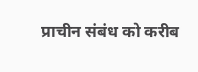प्राचीन संबंध को करीब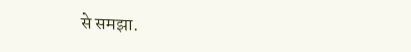से समझा.